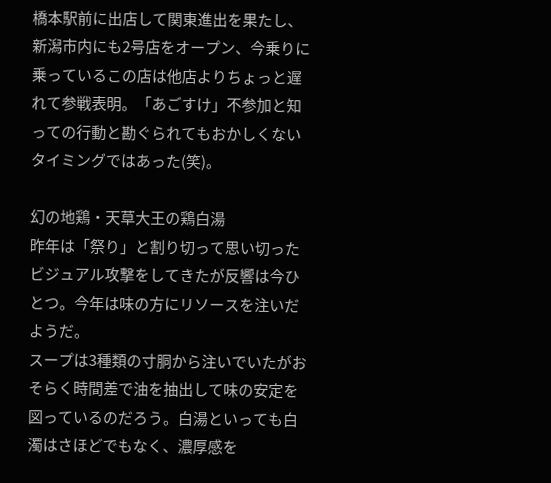橋本駅前に出店して関東進出を果たし、新潟市内にも2号店をオープン、今乗りに乗っているこの店は他店よりちょっと遅れて参戦表明。「あごすけ」不参加と知っての行動と勘ぐられてもおかしくないタイミングではあった(笑)。

幻の地鶏・天草大王の鶏白湯
昨年は「祭り」と割り切って思い切ったビジュアル攻撃をしてきたが反響は今ひとつ。今年は味の方にリソースを注いだようだ。
スープは3種類の寸胴から注いでいたがおそらく時間差で油を抽出して味の安定を図っているのだろう。白湯といっても白濁はさほどでもなく、濃厚感を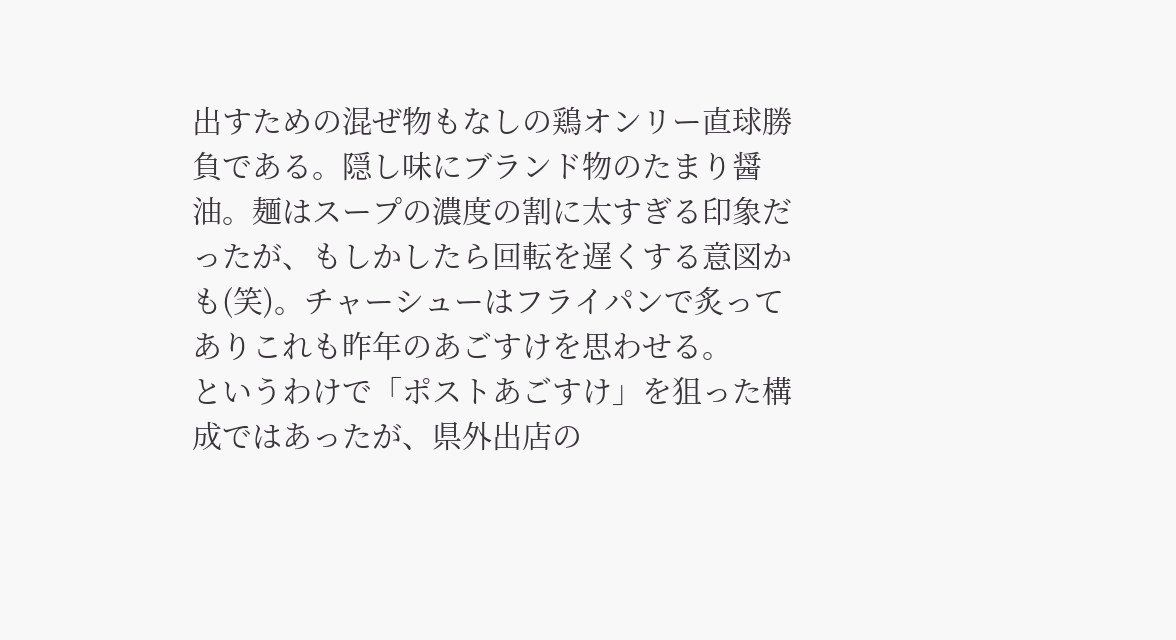出すための混ぜ物もなしの鶏オンリー直球勝負である。隠し味にブランド物のたまり醤油。麺はスープの濃度の割に太すぎる印象だったが、もしかしたら回転を遅くする意図かも(笑)。チャーシューはフライパンで炙ってありこれも昨年のあごすけを思わせる。
というわけで「ポストあごすけ」を狙った構成ではあったが、県外出店の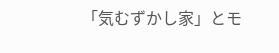「気むずかし家」とモ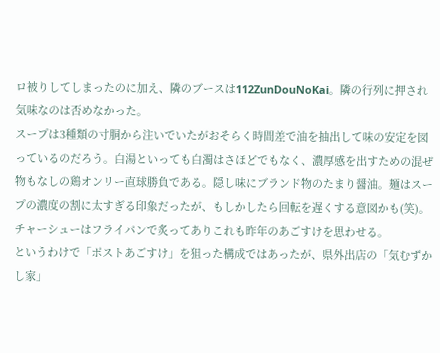ロ被りしてしまったのに加え、隣のブースは112ZunDouNoKai。隣の行列に押され気味なのは否めなかった。
スープは3種類の寸胴から注いでいたがおそらく時間差で油を抽出して味の安定を図っているのだろう。白湯といっても白濁はさほどでもなく、濃厚感を出すための混ぜ物もなしの鶏オンリー直球勝負である。隠し味にブランド物のたまり醤油。麺はスープの濃度の割に太すぎる印象だったが、もしかしたら回転を遅くする意図かも(笑)。チャーシューはフライパンで炙ってありこれも昨年のあごすけを思わせる。
というわけで「ポストあごすけ」を狙った構成ではあったが、県外出店の「気むずかし家」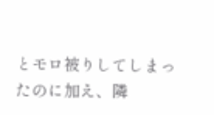とモロ被りしてしまったのに加え、隣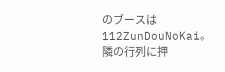のブースは112ZunDouNoKai。隣の行列に押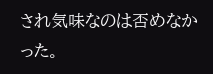され気味なのは否めなかった。